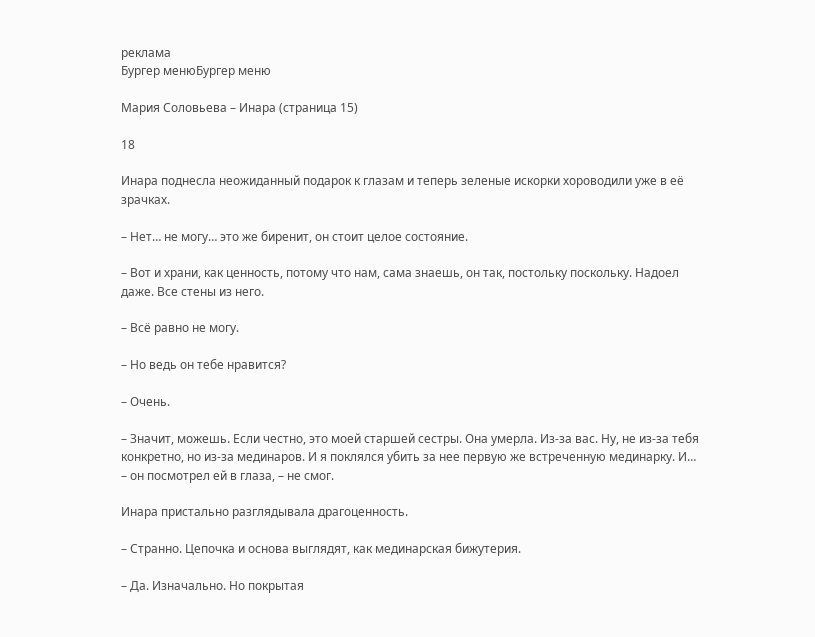реклама
Бургер менюБургер меню

Мария Соловьева – Инара (страница 15)

18

Инара поднесла неожиданный подарок к глазам и теперь зеленые искорки хороводили уже в её зрачках.

– Нет… не могу… это же биренит, он стоит целое состояние.

– Вот и храни, как ценность, потому что нам, сама знаешь, он так, постольку поскольку. Надоел даже. Все стены из него.

– Всё равно не могу.

– Но ведь он тебе нравится?

– Очень.

– Значит, можешь. Если честно, это моей старшей сестры. Она умерла. Из-за вас. Ну, не из-за тебя конкретно, но из-за мединаров. И я поклялся убить за нее первую же встреченную мединарку. И… – он посмотрел ей в глаза, – не смог.

Инара пристально разглядывала драгоценность.

– Странно. Цепочка и основа выглядят, как мединарская бижутерия.

– Да. Изначально. Но покрытая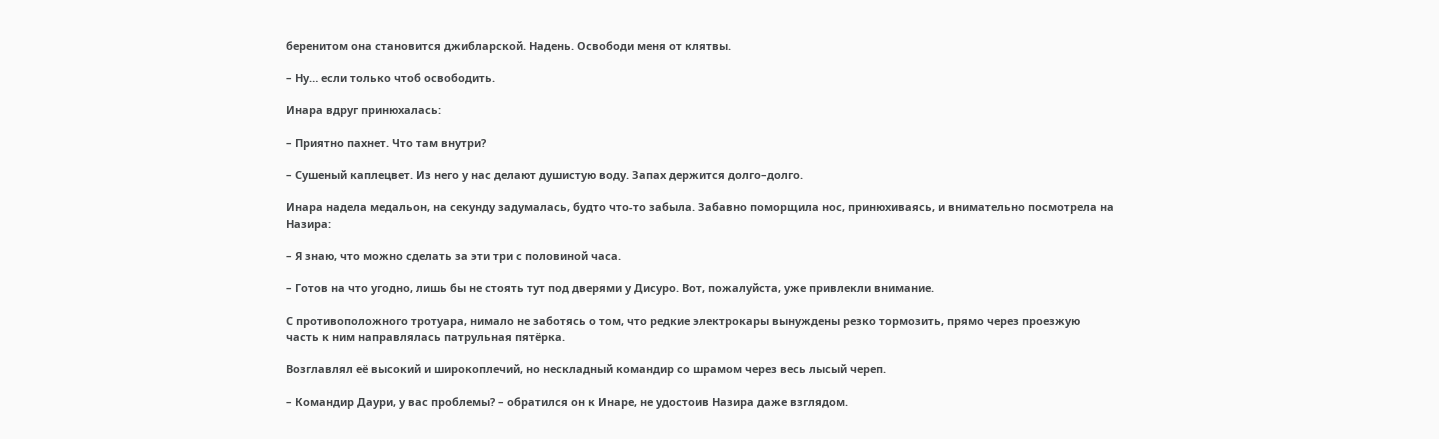беренитом она становится джибларской. Надень. Освободи меня от клятвы.

– Ну… если только чтоб освободить.

Инара вдруг принюхалась:

– Приятно пахнет. Что там внутри?

– Сушеный каплецвет. Из него у нас делают душистую воду. Запах держится долго–долго.

Инара надела медальон, на секунду задумалась, будто что-то забыла. Забавно поморщила нос, принюхиваясь, и внимательно посмотрела на Назира:

– Я знаю, что можно сделать за эти три с половиной часа.

– Готов на что угодно, лишь бы не стоять тут под дверями у Дисуро. Вот, пожалуйста, уже привлекли внимание.

С противоположного тротуара, нимало не заботясь о том, что редкие электрокары вынуждены резко тормозить, прямо через проезжую часть к ним направлялась патрульная пятёрка.

Возглавлял её высокий и широкоплечий, но нескладный командир со шрамом через весь лысый череп.

– Командир Даури, у вас проблемы? – обратился он к Инаре, не удостоив Назира даже взглядом.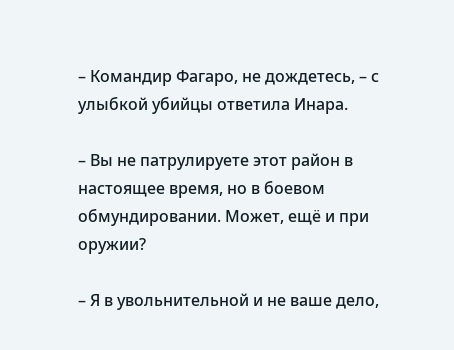– Командир Фагаро, не дождетесь, – с улыбкой убийцы ответила Инара.

– Вы не патрулируете этот район в настоящее время, но в боевом обмундировании. Может, ещё и при оружии?

– Я в увольнительной и не ваше дело,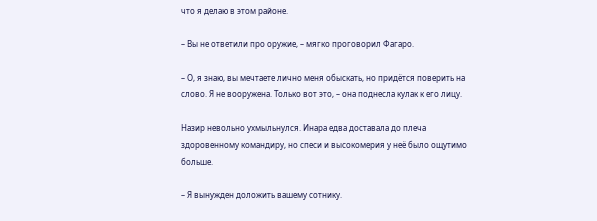что я делаю в этом районе.

– Вы не ответили про оружие, – мягко проговорил Фагаро.

– О, я знаю, вы мечтаете лично меня обыскать, но придётся поверить на слово. Я не вооружена. Только вот это, – она поднесла кулак к его лицу.

Назир невольно ухмыльнулся. Инара едва доставала до плеча здоровенному командиру, но спеси и высокомерия у неё было ощутимо больше.

– Я вынужден доложить вашему сотнику.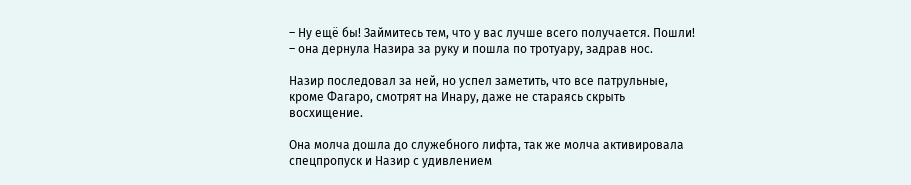– Ну ещё бы! Займитесь тем, что у вас лучше всего получается. Пошли! – она дернула Назира за руку и пошла по тротуару, задрав нос.

Назир последовал за ней, но успел заметить, что все патрульные, кроме Фагаро, смотрят на Инару, даже не стараясь скрыть восхищение.

Она молча дошла до служебного лифта, так же молча активировала спецпропуск и Назир с удивлением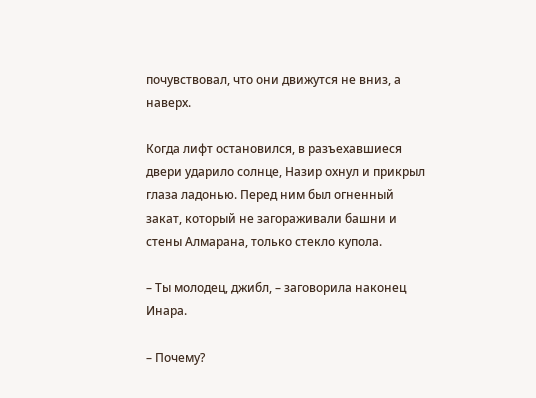почувствовал, что они движутся не вниз, а наверх.

Когда лифт остановился, в разъехавшиеся двери ударило солнце, Назир охнул и прикрыл глаза ладонью. Перед ним был огненный закат, который не загораживали башни и стены Алмарана, только стекло купола.

– Ты молодец, джибл, – заговорила наконец Инара.

– Почему?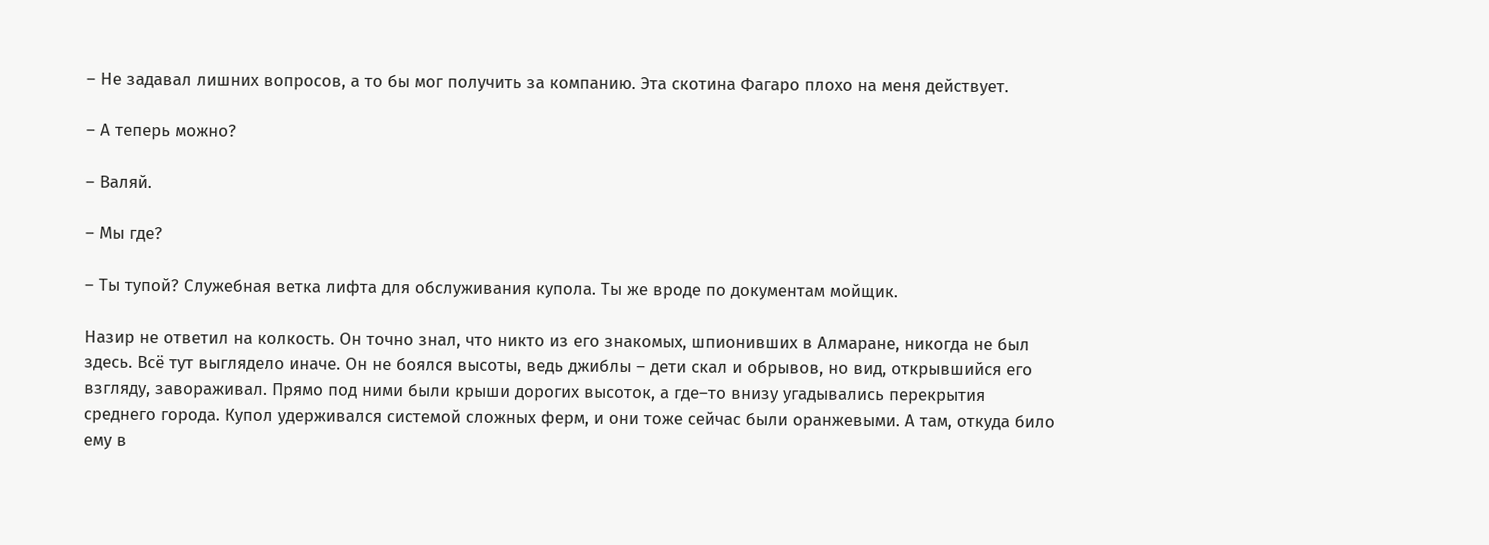– Не задавал лишних вопросов, а то бы мог получить за компанию. Эта скотина Фагаро плохо на меня действует.

– А теперь можно?

– Валяй.

– Мы где?

– Ты тупой? Служебная ветка лифта для обслуживания купола. Ты же вроде по документам мойщик.

Назир не ответил на колкость. Он точно знал, что никто из его знакомых, шпионивших в Алмаране, никогда не был здесь. Всё тут выглядело иначе. Он не боялся высоты, ведь джиблы – дети скал и обрывов, но вид, открывшийся его взгляду, завораживал. Прямо под ними были крыши дорогих высоток, а где–то внизу угадывались перекрытия среднего города. Купол удерживался системой сложных ферм, и они тоже сейчас были оранжевыми. А там, откуда било ему в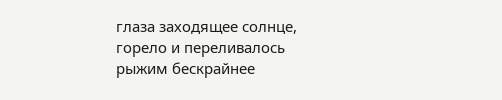глаза заходящее солнце, горело и переливалось рыжим бескрайнее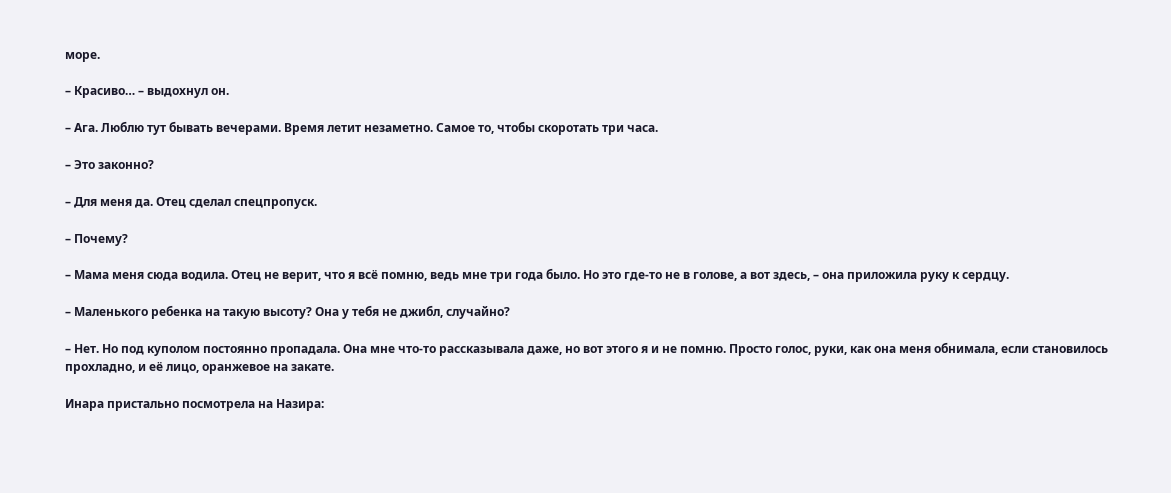море.

– Красиво… – выдохнул он.

– Ага. Люблю тут бывать вечерами. Время летит незаметно. Самое то, чтобы скоротать три часа.

– Это законно?

– Для меня да. Отец сделал спецпропуск.

– Почему?

– Мама меня сюда водила. Отец не верит, что я всё помню, ведь мне три года было. Но это где-то не в голове, а вот здесь, – она приложила руку к сердцу.

– Маленького ребенка на такую высоту? Она у тебя не джибл, случайно?

– Нет. Но под куполом постоянно пропадала. Она мне что-то рассказывала даже, но вот этого я и не помню. Просто голос, руки, как она меня обнимала, если становилось прохладно, и её лицо, оранжевое на закате.

Инара пристально посмотрела на Назира: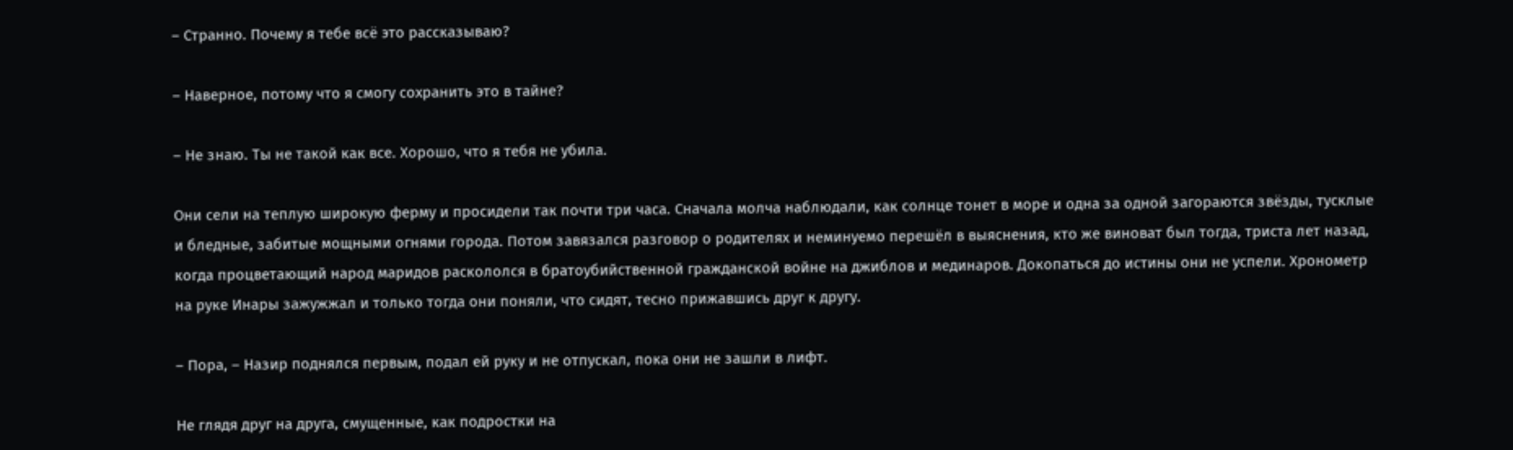– Странно. Почему я тебе всё это рассказываю?

– Наверное, потому что я смогу сохранить это в тайне?

– Не знаю. Ты не такой как все. Хорошо, что я тебя не убила.

Они сели на теплую широкую ферму и просидели так почти три часа. Сначала молча наблюдали, как солнце тонет в море и одна за одной загораются звёзды, тусклые и бледные, забитые мощными огнями города. Потом завязался разговор о родителях и неминуемо перешёл в выяснения, кто же виноват был тогда, триста лет назад, когда процветающий народ маридов раскололся в братоубийственной гражданской войне на джиблов и мединаров. Докопаться до истины они не успели. Хронометр на руке Инары зажужжал и только тогда они поняли, что сидят, тесно прижавшись друг к другу.

– Пора, – Назир поднялся первым, подал ей руку и не отпускал, пока они не зашли в лифт.

Не глядя друг на друга, смущенные, как подростки на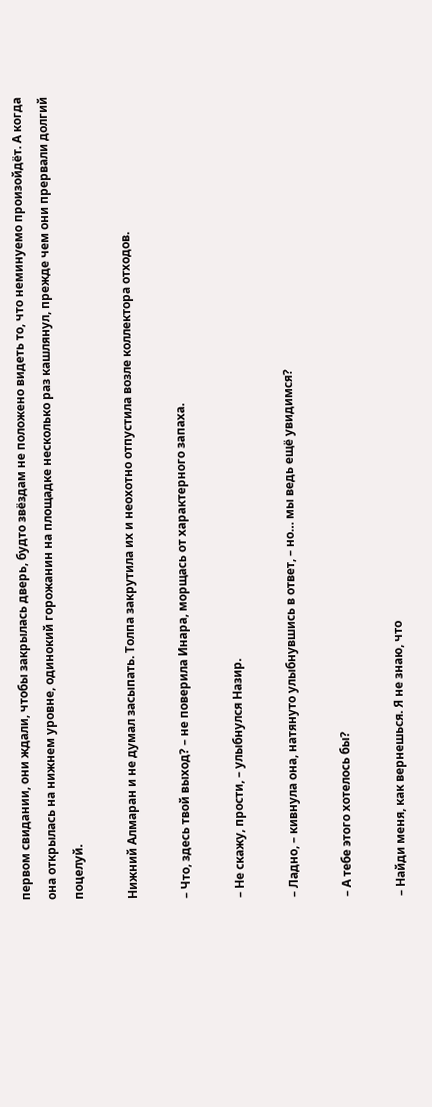первом свидании, они ждали, чтобы закрылась дверь, будто звёздам не положено видеть то, что неминуемо произойдёт. А когда она открылась на нижнем уровне, одинокий горожанин на площадке несколько раз кашлянул, прежде чем они прервали долгий поцелуй.

Нижний Алмаран и не думал засыпать. Толпа закрутила их и неохотно отпустила возле коллектора отходов.

– Что, здесь твой выход? – не поверила Инара, морщась от характерного запаха.

– Не скажу, прости, – улыбнулся Назир.

– Ладно, – кивнула она, натянуто улыбнувшись в ответ, – но… мы ведь ещё увидимся?

– А тебе этого хотелось бы?

– Найди меня, как вернешься. Я не знаю, что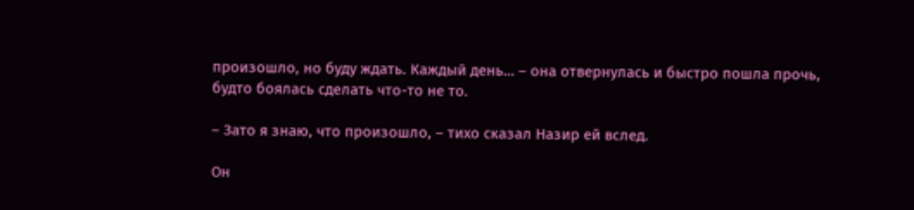произошло, но буду ждать. Каждый день… – она отвернулась и быстро пошла прочь, будто боялась сделать что-то не то.

– Зато я знаю, что произошло, – тихо сказал Назир ей вслед.

Он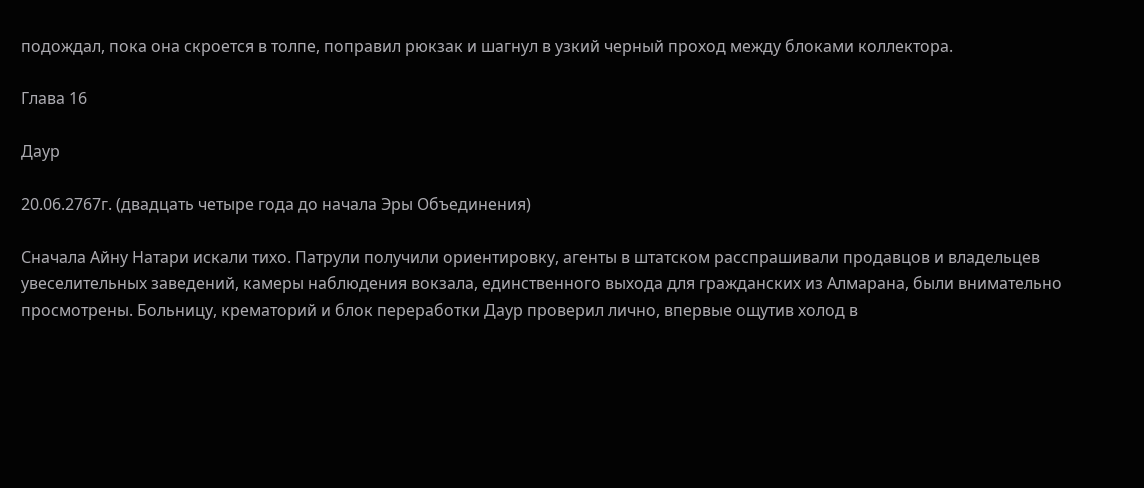подождал, пока она скроется в толпе, поправил рюкзак и шагнул в узкий черный проход между блоками коллектора.

Глава 16

Даур

20.06.2767г. (двадцать четыре года до начала Эры Объединения)

Сначала Айну Натари искали тихо. Патрули получили ориентировку, агенты в штатском расспрашивали продавцов и владельцев увеселительных заведений, камеры наблюдения вокзала, единственного выхода для гражданских из Алмарана, были внимательно просмотрены. Больницу, крематорий и блок переработки Даур проверил лично, впервые ощутив холод в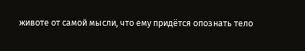животе от самой мысли, что ему придётся опознать тело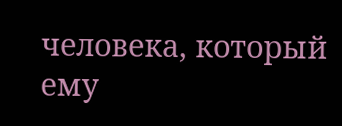человека, который ему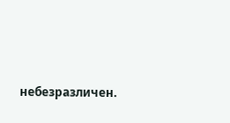небезразличен.